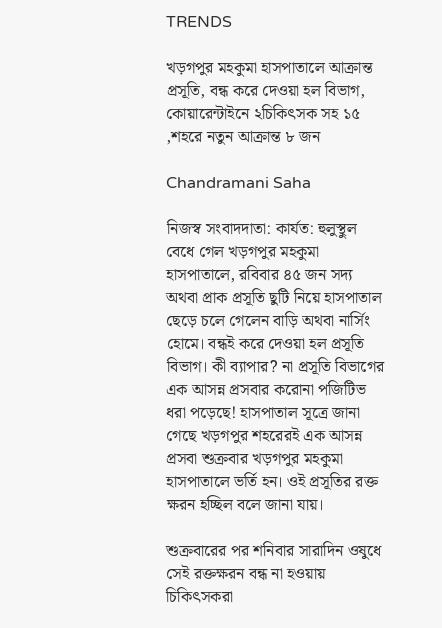TRENDS

খড়গপুর মহকুমা হাসপাতালে আক্রান্ত প্রসূতি, বন্ধ করে দেওয়া হল বিভাগ, কোয়ারেন্টাইনে ২চিকিৎসক সহ ১৫ ,শহরে নতুন আক্রান্ত ৮ জন

Chandramani Saha

নিজস্ব সংবাদদাতা: কার্যত: হুলুস্থুল বেধে গেল খড়গপুর মহকুমা হাসপাতালে, রবিবার ৪৫ জন সদ্য অথবা প্রাক প্রসূতি ছুটি নিয়ে হাসপাতাল ছেড়ে চলে গেলেন বাড়ি অথবা নার্সিং হোমে। বন্ধই করে দেওয়া হল প্রসূতি বিভাগ। কী ব্যাপার? না প্রসূতি বিভাগের এক আসন্ন প্রসবার করোনা পজিটিভ ধরা পড়েছে! হাসপাতাল সূত্রে জানা গেছে খড়গপুর শহরেরই এক আসন্ন প্রসবা শুক্রবার খড়গপুর মহকুমা হাসপাতালে ভর্তি হন। ওই প্রসূতির রক্ত ক্ষরন হচ্ছিল বলে জানা যায়।

শুক্রবারের পর শনিবার সারাদিন ওষুধে সেই রক্তক্ষরন বন্ধ না হওয়ায় চিকিৎসকরা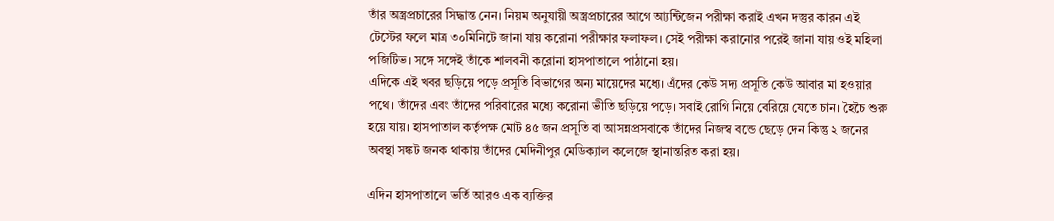তাঁর অস্ত্রপ্রচারের সিদ্ধান্ত নেন। নিয়ম অনুযায়ী অস্ত্রপ্রচারের আগে আ্যন্টিজেন পরীক্ষা করাই এখন দস্তুর কারন এই টেস্টের ফলে মাত্র ৩০মিনিটে জানা যায় করোনা পরীক্ষার ফলাফল। সেই পরীক্ষা করানোর পরেই জানা যায় ওই মহিলা পজিটিভ। সঙ্গে সঙ্গেই তাঁকে শালবনী করোনা হাসপাতালে পাঠানো হয়।
এদিকে এই খবর ছড়িয়ে পড়ে প্রসূতি বিভাগের অন্য মায়েদের মধ্যে। এঁদের কেউ সদ্য প্রসূতি কেউ আবার মা হওয়ার পথে। তাঁদের এবং তাঁদের পরিবারের মধ্যে করোনা ভীতি ছড়িয়ে পড়ে। সবাই রোগি নিয়ে বেরিয়ে যেতে চান। হৈচৈ শুরু হয়ে যায়। হাসপাতাল কর্তৃপক্ষ মোট ৪৫ জন প্রসূতি বা আসন্নপ্রসবাকে তাঁদের নিজস্ব বন্ডে ছেড়ে দেন কিন্তু ২ জনের অবস্থা সঙ্কট জনক থাকায় তাঁদের মেদিনীপুর মেডিক্যাল কলেজে স্থানান্তরিত করা হয়।

এদিন হাসপাতালে ভর্তি আরও এক ব্যক্তির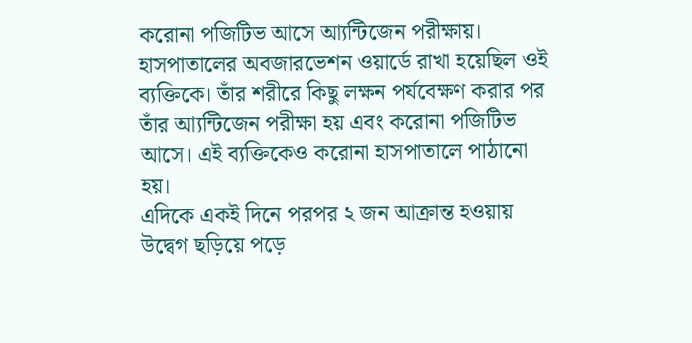করোনা পজিটিভ আসে আ্যন্টিজেন পরীক্ষায়। হাসপাতালের অবজারভেশন ওয়ার্ডে রাখা হয়েছিল ওই ব্যক্তিকে। তাঁর শরীরে কিছু লক্ষন পর্যবেক্ষণ করার পর তাঁর আ্যন্টিজেন পরীক্ষা হয় এবং করোনা পজিটিভ আসে। এই ব্যক্তিকেও করোনা হাসপাতালে পাঠানো হয়।
এদিকে একই দিনে পরপর ২ জন আক্রান্ত হওয়ায় উদ্বেগ ছড়িয়ে পড়ে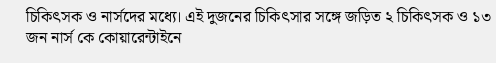চিকিৎসক ও নার্সদের মধ্যে। এই দুজনের চিকিৎসার সঙ্গে জড়িত ২ চিকিৎসক ও ১৩ জন নার্স কে কোয়ারেন্টাইনে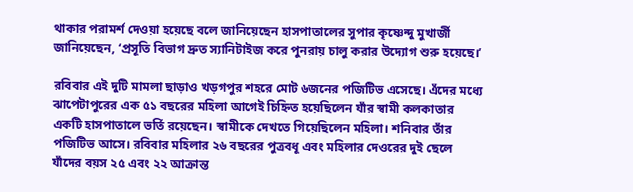থাকার পরামর্শ দেওয়া হয়েছে বলে জানিয়েছেন হাসপাতালের সুপার কৃষ্ণেন্দু মুখার্জী জানিয়েছেন, ‘প্রসূতি বিভাগ দ্রুত স্যানিটাইজ করে পুনরায় চালু করার উদ্যোগ শুরু হয়েছে।’

রবিবার এই দুটি মামলা ছাড়াও খড়গপুর শহরে মোট ৬জনের পজিটিভ এসেছে। এঁদের মধ্যে ঝাপেটাপুরের এক ৫১ বছরের মহিলা আগেই চিহ্নিত হয়েছিলেন যাঁর স্বামী কলকাতার একটি হাসপাতালে ভর্তি রয়েছেন। স্বামীকে দেখতে গিয়েছিলেন মহিলা। শনিবার তাঁর পজিটিভ আসে। রবিবার মহিলার ২৬ বছরের পুত্রবধূ এবং মহিলার দেওরের দুই ছেলে যাঁদের বয়স ২৫ এবং ২২ আক্রান্ত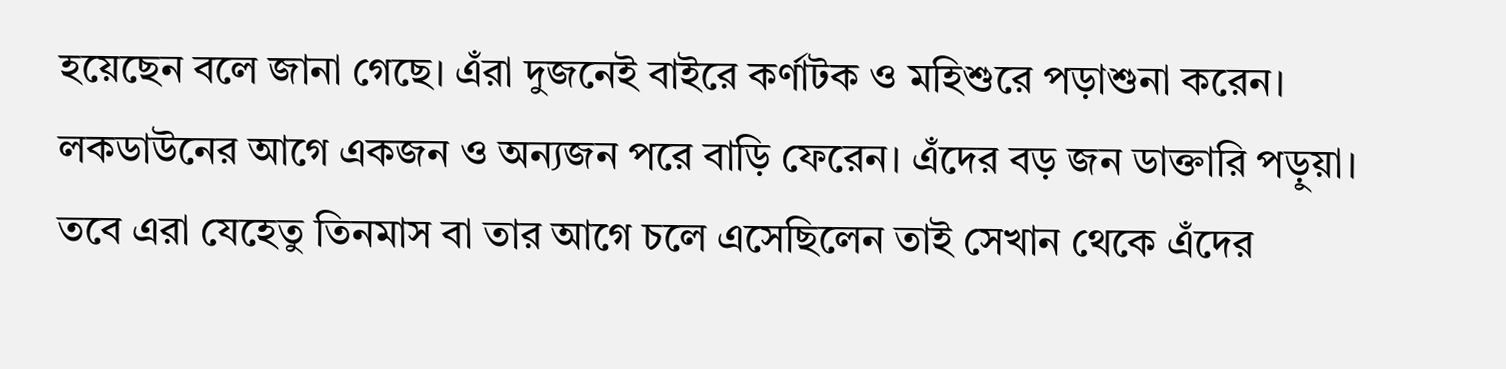হয়েছেন বলে জানা গেছে। এঁরা দুজনেই বাইরে কর্ণাটক ও মহিশুরে পড়াশুনা করেন। লকডাউনের আগে একজন ও অন্যজন পরে বাড়ি ফেরেন। এঁদের বড় জন ডাক্তারি পড়ুয়া। তবে এরা যেহেতু তিনমাস বা তার আগে চলে এসেছিলেন তাই সেখান থেকে এঁদের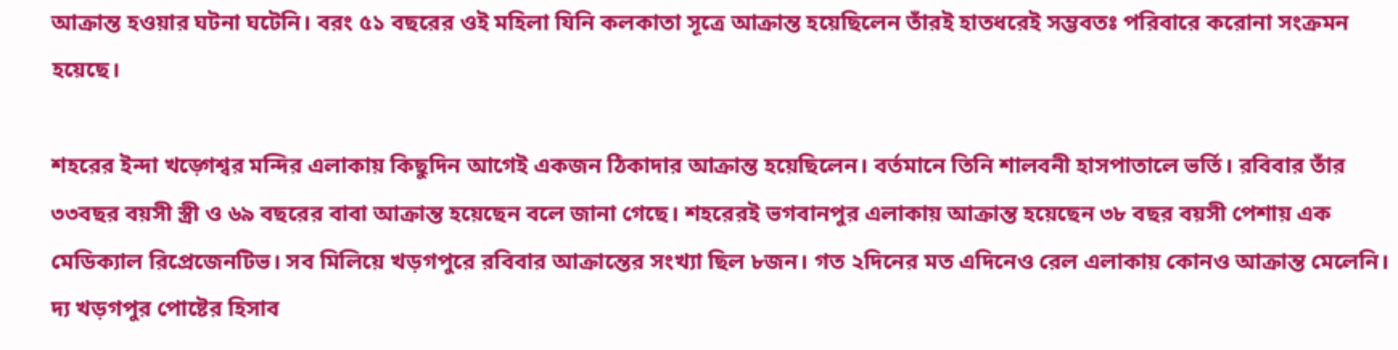আক্রান্ত হওয়ার ঘটনা ঘটেনি। বরং ৫১ বছরের ওই মহিলা যিনি কলকাতা সূত্রে আক্রান্ত হয়েছিলেন তাঁরই হাতধরেই সম্ভবতঃ পরিবারে করোনা সংক্রমন হয়েছে।

শহরের ইন্দা খড়্গেশ্বর মন্দির এলাকায় কিছুদিন আগেই একজন ঠিকাদার আক্রান্ত হয়েছিলেন। বর্তমানে তিনি শালবনী হাসপাতালে ভর্তি। রবিবার তাঁর ৩৩বছর বয়সী স্ত্রী ও ৬৯ বছরের বাবা আক্রান্ত হয়েছেন বলে জানা গেছে। শহরেরই ভগবানপুর এলাকায় আক্রান্ত হয়েছেন ৩৮ বছর বয়সী পেশায় এক মেডিক্যাল রিপ্রেজেনটিভ। সব মিলিয়ে খড়গপুরে রবিবার আক্রান্তের সংখ্যা ছিল ৮জন। গত ২দিনের মত এদিনেও রেল এলাকায় কোনও আক্রান্ত মেলেনি। দ্য খড়গপুর পোষ্টের হিসাব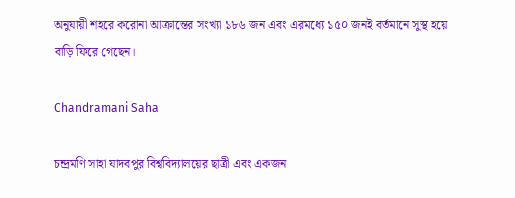অনুযায়ী শহরে করোনা আক্রান্তের সংখ্যা ১৮৬ জন এবং এরমধ্যে ১৫০ জনই বর্তমানে সুস্থ হয়ে বাড়ি ফিরে গেছেন।

Chandramani Saha

চন্দ্রমণি সাহা যাদবপুর বিশ্ববিদ্যালয়ের ছাত্রী এবং একজন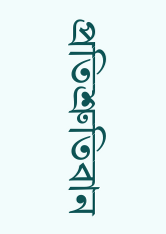প্রতিশ্রুতিবান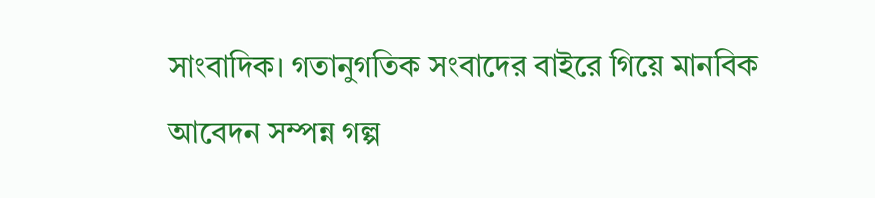সাংবাদিক। গতানুগতিক সংবাদের বাইরে গিয়ে মানবিক আবেদন সম্পন্ন গল্প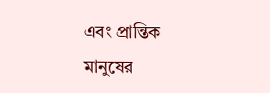এবং প্রান্তিক মানুষের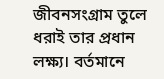জীবনসংগ্রাম তুলে ধরাই তার প্রধান লক্ষ্য। বর্তমানে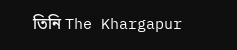তিনি The Khargapur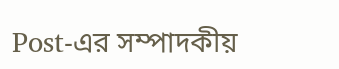Post-এর সম্পাদকীয়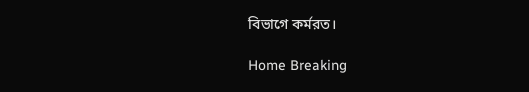বিভাগে কর্মরত।

Home Breaking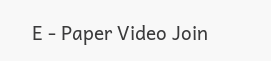E - Paper Video Join